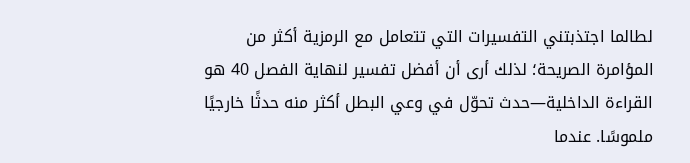لطالما اجتذبتني التفسيرات التي تتعامل مع الرمزية أكثر من المؤامرة الصريحة؛ لذلك أرى أن أفضل تفسير لنهاية الفصل 40 هو القراءة الداخلية—حدث تحوّل في وعي البطل أكثر منه حدثًا خارجيًا ملموسًا. عندما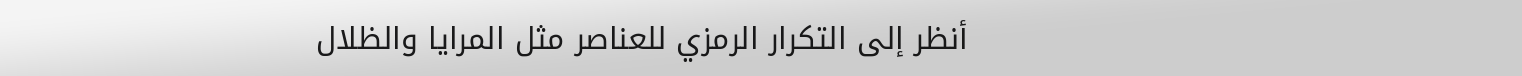أنظر إلى التكرار الرمزي للعناصر مثل المرايا والظلال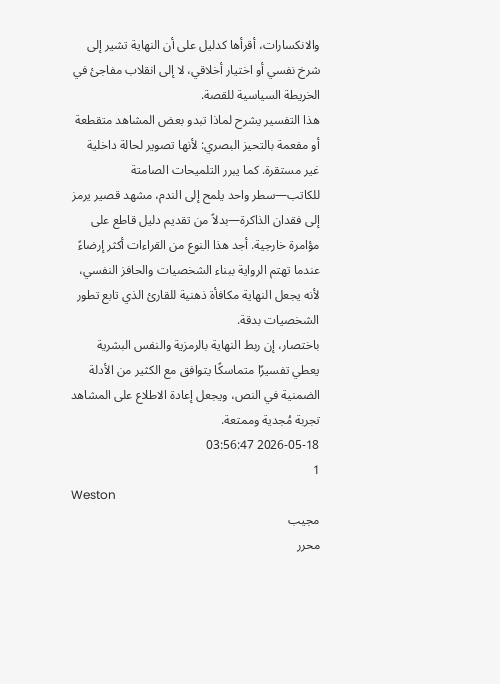والانكسارات، أقرأها كدليل على أن النهاية تشير إلى شرخ نفسي أو اختيار أخلاقي، لا إلى انقلاب مفاجئ في الخريطة السياسية للقصة.
هذا التفسير يشرح لماذا تبدو بعض المشاهد متقطعة أو مفعمة بالتحيز البصري: لأنها تصوير لحالة داخلية غير مستقرة. كما يبرر التلميحات الصامتة للكاتب—سطر واحد يلمح إلى الندم، مشهد قصير يرمز إلى فقدان الذاكرة—بدلاً من تقديم دليل قاطع على مؤامرة خارجية. أجد هذا النوع من القراءات أكثر إرضاءً عندما تهتم الرواية ببناء الشخصيات والحافز النفسي، لأنه يجعل النهاية مكافأة ذهنية للقارئ الذي تابع تطور الشخصيات بدقة.
باختصار، إن ربط النهاية بالرمزية والنفس البشرية يعطي تفسيرًا متماسكًا يتوافق مع الكثير من الأدلة الضمنية في النص، ويجعل إعادة الاطلاع على المشاهد تجربة مُجدية وممتعة.
2026-05-18 03:56:47
1
Weston
مجيب
محرر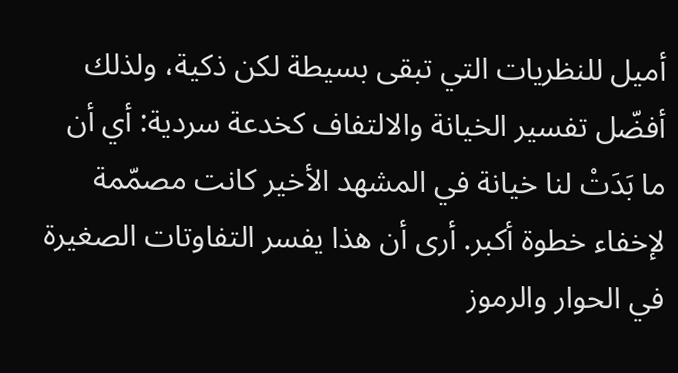أميل للنظريات التي تبقى بسيطة لكن ذكية، ولذلك أفضّل تفسير الخيانة والالتفاف كخدعة سردية: أي أن ما بَدَتْ لنا خيانة في المشهد الأخير كانت مصمّمة لإخفاء خطوة أكبر. أرى أن هذا يفسر التفاوتات الصغيرة في الحوار والرموز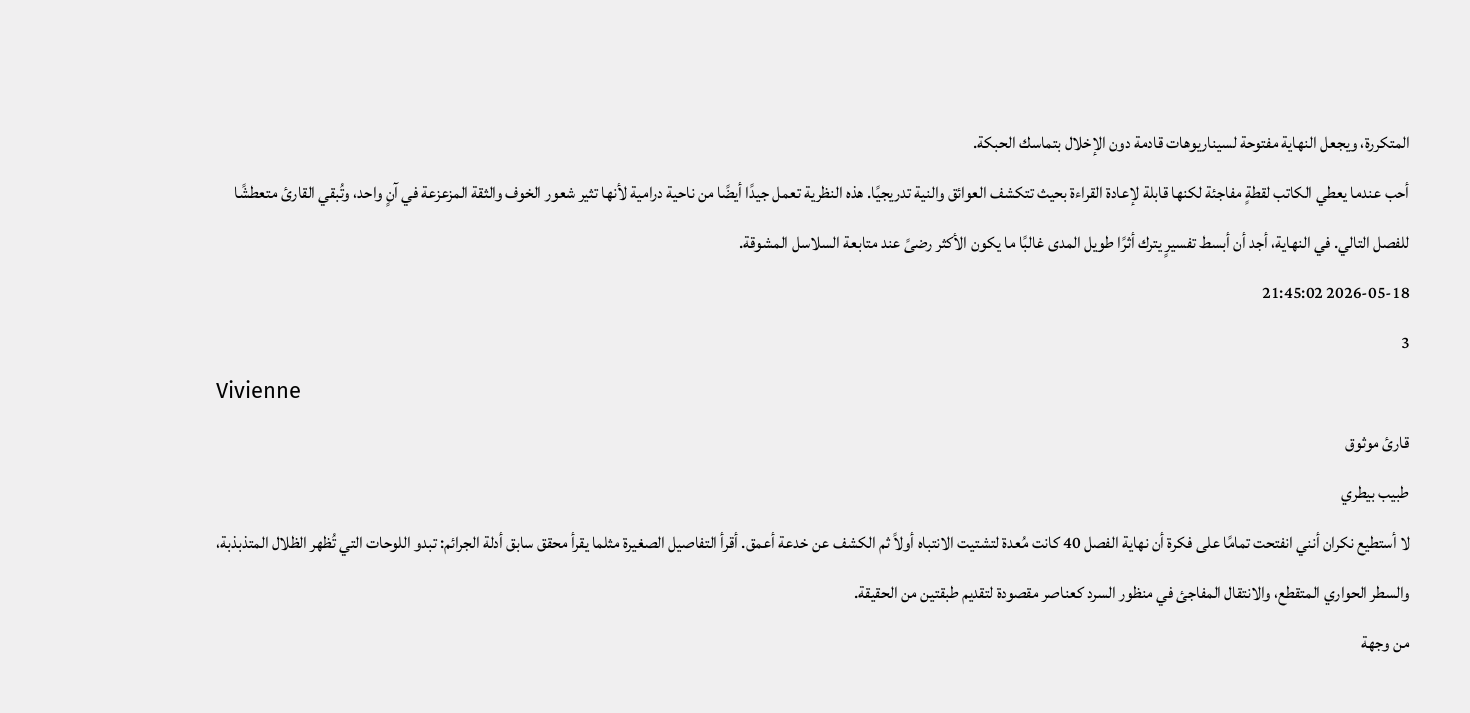المتكررة، ويجعل النهاية مفتوحة لسيناريوهات قادمة دون الإخلال بتماسك الحبكة.
أحب عندما يعطي الكاتب لقطةٍ مفاجئة لكنها قابلة لإعادة القراءة بحيث تتكشف العوائق والنية تدريجيًا. هذه النظرية تعمل جيدًا أيضًا من ناحية درامية لأنها تثير شعور الخوف والثقة المزعزعة في آنٍ واحد، وتُبقي القارئ متعطشًا للفصل التالي. في النهاية، أجد أن أبسط تفسيرٍ يترك أثرًا طويل المدى غالبًا ما يكون الأكثر رضىً عند متابعة السلاسل المشوقة.
2026-05-18 21:45:02
3
Vivienne
قارئ موثوق
طبيب بيطري
لا أستطيع نكران أنني انفتحت تمامًا على فكرة أن نهاية الفصل 40 كانت مُعدة لتشتيت الانتباه أولاً ثم الكشف عن خدعة أعمق. أقرأ التفاصيل الصغيرة مثلما يقرأ محقق سابق أدلة الجرائم: تبدو اللوحات التي تُظهر الظلال المتذبذبة، والسطر الحواري المتقطع، والانتقال المفاجئ في منظور السرد كعناصر مقصودة لتقديم طبقتين من الحقيقة.
من وجهة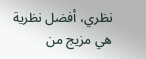نظري، أفضل نظرية هي مزيج من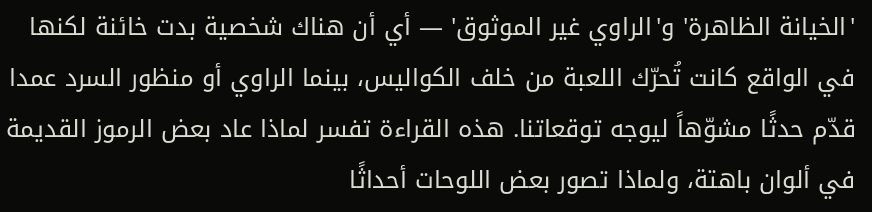'الخيانة الظاهرة' و'الراوي غير الموثوق' — أي أن هناك شخصية بدت خائنة لكنها في الواقع كانت تُحرّك اللعبة من خلف الكواليس، بينما الراوي أو منظور السرد عمدا قدّم حدثًا مشوّهاً ليوجه توقعاتنا. هذه القراءة تفسر لماذا عاد بعض الرموز القديمة في ألوان باهتة، ولماذا تصور بعض اللوحات أحداثًا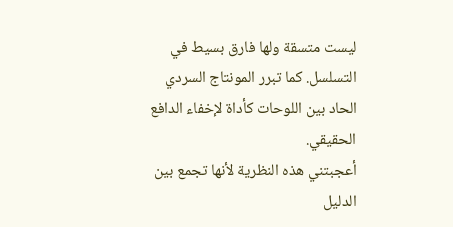ليست متسقة ولها فارق بسيط في التسلسل. كما تبرر المونتاج السردي الحاد بين اللوحات كأداة لإخفاء الدافع الحقيقي.
أعجبتني هذه النظرية لأنها تجمع بين الدليل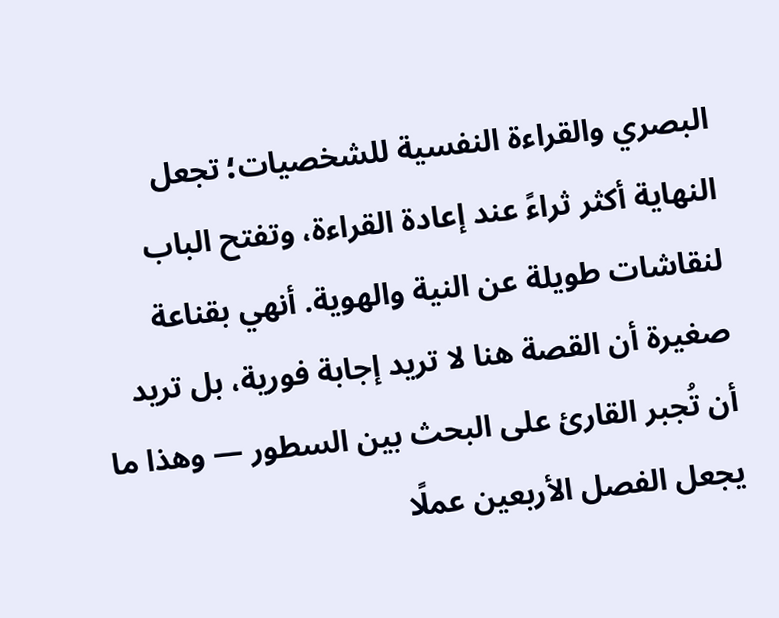البصري والقراءة النفسية للشخصيات؛ تجعل النهاية أكثر ثراءً عند إعادة القراءة، وتفتح الباب لنقاشات طويلة عن النية والهوية. أنهي بقناعة صغيرة أن القصة هنا لا تريد إجابة فورية، بل تريد أن تُجبر القارئ على البحث بين السطور — وهذا ما يجعل الفصل الأربعين عملًا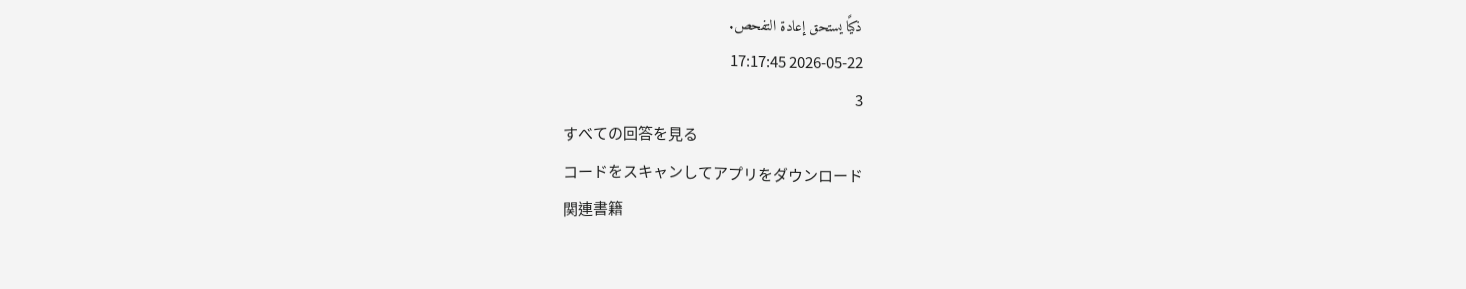ذكيًا يستحق إعادة التفحص.
2026-05-22 17:17:45
3
すべての回答を見る
コードをスキャンしてアプリをダウンロード
関連書籍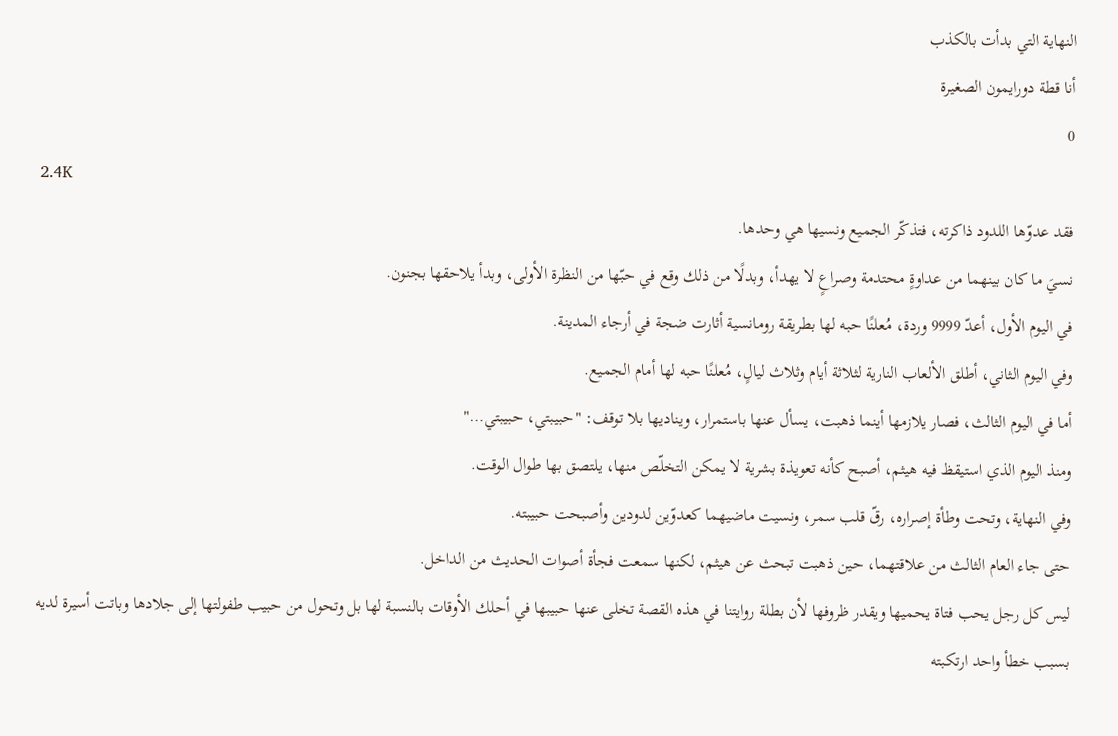النهاية التي بدأت بالكذب
أنا قطة دورايمون الصغيرة
0
2.4K
فقد عدوّها اللدود ذاكرته، فتذكّر الجميع ونسيها هي وحدها.
نسيَ ما كان بينهما من عداوةٍ محتدمة وصراعٍ لا يهدأ، وبدلًا من ذلك وقع في حبّها من النظرة الأولى، وبدأ يلاحقها بجنون.
في اليوم الأول، أعدّ 9999 وردة، مُعلنًا حبه لها بطريقة رومانسية أثارت ضجة في أرجاء المدينة.
وفي اليوم الثاني، أطلق الألعاب النارية لثلاثة أيام وثلاث ليالٍ، مُعلنًا حبه لها أمام الجميع.
أما في اليوم الثالث، فصار يلازمها أينما ذهبت، يسأل عنها باستمرار، ويناديها بلا توقف: "حبيبتي، حبيبتي…"
ومنذ اليوم الذي استيقظ فيه هيثم، أصبح كأنه تعويذة بشرية لا يمكن التخلّص منها، يلتصق بها طوال الوقت.
وفي النهاية، وتحت وطأة إصراره، رقّ قلب سمر، ونسيت ماضيهما كعدوّين لدودين وأصبحت حبيبته.
حتى جاء العام الثالث من علاقتهما، حين ذهبت تبحث عن هيثم، لكنها سمعت فجأة أصوات الحديث من الداخل.
ليس كل رجل يحب فتاة يحميها ويقدر ظروفها لأن بطلة روايتنا في هذه القصة تخلى عنها حبيبها في أحلك الأوقات بالنسبة لها بل وتحول من حبيب طفولتها إلى جلادها وباتت أسيرة لديه بسبب خطأ واحد ارتكبته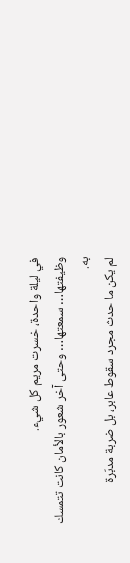في ليلة واحدة، خسرت مريم كل شيء.
وظيفتها… سمعتها… وحتى آخر شعور بالأمان كانت تتمسك به.
لم يكن ما حدث مجرد سقوط عابر، بل ضربة مدبّرة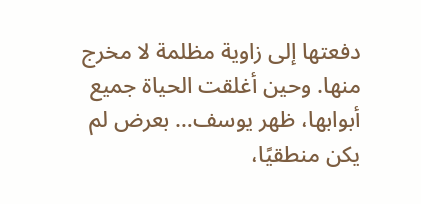دفعتها إلى زاوية مظلمة لا مخرج منها. وحين أغلقت الحياة جميع أبوابها، ظهر يوسف… بعرض لم يكن منطقيًا،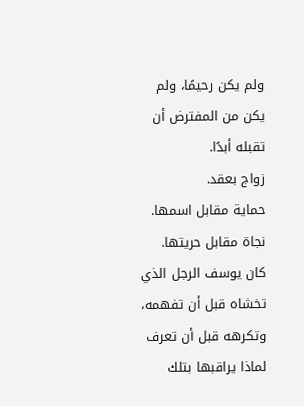ولم يكن رحيمًا، ولم يكن من المفترض أن تقبله أبدًا.
زواج بعقد.
حماية مقابل اسمها.
نجاة مقابل حريتها.
كان يوسف الرجل الذي تخشاه قبل أن تفهمه، وتكرهه قبل أن تعرف لماذا يراقبها بتلك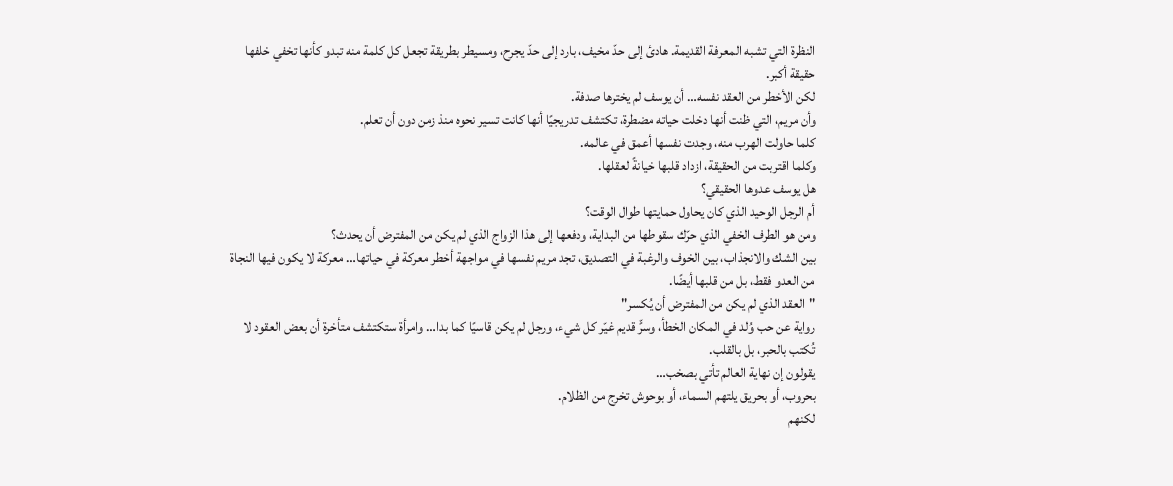النظرة التي تشبه المعرفة القديمة. هادئ إلى حدّ مخيف، بارد إلى حدّ يجرح، ومسيطر بطريقة تجعل كل كلمة منه تبدو كأنها تخفي خلفها حقيقة أكبر.
لكن الأخطر من العقد نفسه… أن يوسف لم يخترها صدفة.
وأن مريم، التي ظنت أنها دخلت حياته مضطرة، تكتشف تدريجيًا أنها كانت تسير نحوه منذ زمن دون أن تعلم.
كلما حاولت الهرب منه، وجدت نفسها أعمق في عالمه.
وكلما اقتربت من الحقيقة، ازداد قلبها خيانةً لعقلها.
هل يوسف عدوها الحقيقي؟
أم الرجل الوحيد الذي كان يحاول حمايتها طوال الوقت؟
ومن هو الطرف الخفي الذي حرّك سقوطها من البداية، ودفعها إلى هذا الزواج الذي لم يكن من المفترض أن يحدث؟
بين الشك والانجذاب، بين الخوف والرغبة في التصديق، تجد مريم نفسها في مواجهة أخطر معركة في حياتها… معركة لا يكون فيها النجاة من العدو فقط، بل من قلبها أيضًا.
"العقد الذي لم يكن من المفترض أن يُكسر"
رواية عن حب وُلد في المكان الخطأ، وسرٍّ قديم غيّر كل شيء، ورجل لم يكن قاسيًا كما بدا… وامرأة ستكتشف متأخرة أن بعض العقود لا تُكتب بالحبر، بل بالقلب.
يقولون إن نهاية العالم تأتي بصخب…
بحروب، أو بحريق يلتهم السماء، أو بوحوش تخرج من الظلام.
لكنهم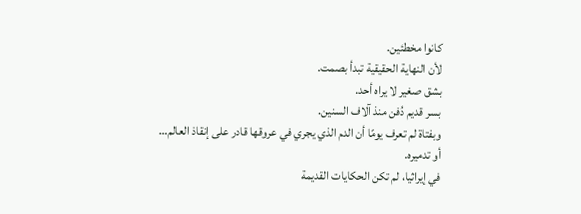كانوا مخطئين.
لأن النهاية الحقيقية تبدأ بصمت.
بشق صغير لا يراه أحد.
بسر قديم دُفن منذ آلاف السنين.
وبفتاة لم تعرف يومًا أن الدم الذي يجري في عروقها قادر على إنقاذ العالم…
أو تدميره.
في إيراثيا، لم تكن الحكايات القديمة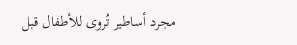مجرد أساطير تُروى للأطفال قبل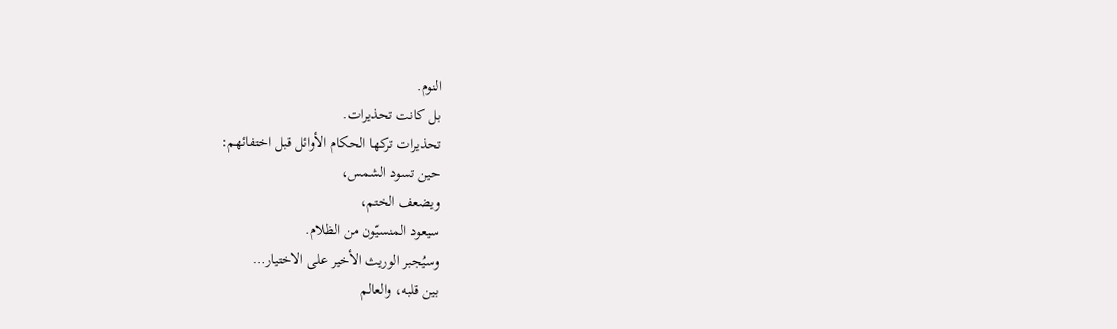النوم.
بل كانت تحذيرات.
تحذيرات تركها الحكام الأوائل قبل اختفائهم:
حين تسود الشمس،
ويضعف الختم،
سيعود المنسيّون من الظلام.
وسيُجبر الوريث الأخير على الاختيار…
بين قلبه، والعالم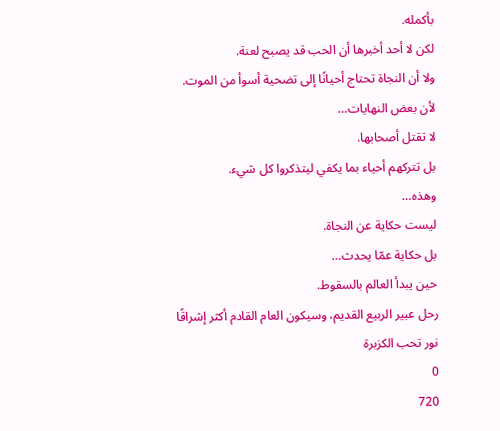بأكمله.
لكن لا أحد أخبرها أن الحب قد يصبح لعنة.
ولا أن النجاة تحتاج أحيانًا إلى تضحية أسوأ من الموت.
لأن بعض النهايات…
لا تقتل أصحابها.
بل تتركهم أحياء بما يكفي ليتذكروا كل شيء.
وهذه…
ليست حكاية عن النجاة.
بل حكاية عمّا يحدث…
حين يبدأ العالم بالسقوط.
رحل عبير الربيع القديم، وسيكون العام القادم أكثر إشراقًا
نور تحب الكزبرة
0
720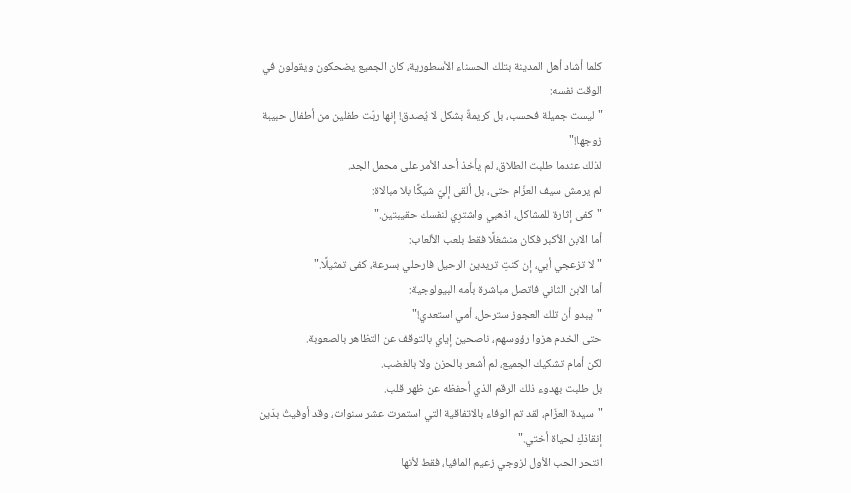كلما أشاد أهل المدينة بتلك الحسناء الأسطورية، كان الجميع يضحكون ويقولون في الوقت نفسه:
"ليست جميلة فحسب، بل كريمةٌ بشكل لا يُصدق! إنها ربّت طفلين من أطفال حبيبة زوجها!"
لذلك عندما طلبت الطلاق، لم يأخذ أحد الأمر على محمل الجد.
لم يرمش سيف العزّام حتى، بل ألقى إليّ شيكًا بلا مبالاة:
"كفى إثارة للمشاكل، اذهبي واشترِي لنفسك حقيبتين."
أما الابن الأكبر فكان منشغلًا فقط بلعب الألعاب:
"لا تزعجي أبي، إن كنتِ تريدين الرحيل فارحلي بسرعة، كفى تمثيلًا."
أما الابن الثاني فاتصل مباشرة بأمه البيولوجية:
"يبدو أن تلك العجوز سترحل، أمي استعدي!"
حتى الخدم هزوا رؤوسهم، ناصحين إياي بالتوقف عن التظاهر بالصعوبة.
لكن أمام تشكيك الجميع، لم أشعر بالحزن ولا بالغضب.
بل طلبت بهدوء ذلك الرقم الذي أحفظه عن ظهر قلب.
"سيدة العزّام، لقد تم الوفاء بالاتفاقية التي استمرت عشر سنوات، وقد أوفيتُ بدَين إنقاذكِ لحياة أختي."
انتحر الحب الأول لزوجي زعيم المافيا، فقط لأنها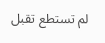لم تستطع تقبل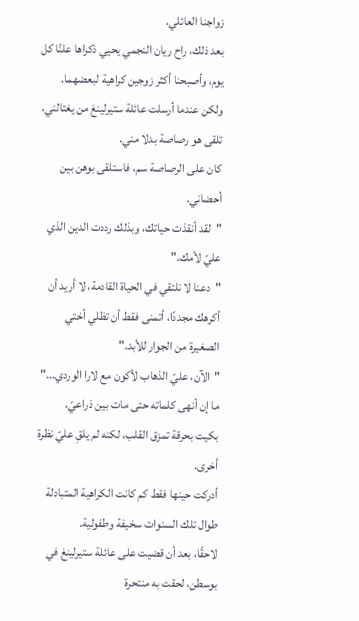زواجنا العائلي.
بعد ذلك، راح ريان النجمي يحيي ذكراها علنًا كل يوم، وأصبحنا أكثر زوجين كراهية لبعضهما.
ولكن عندما أرسلت عائلة ستيرلينغ من يغتالني، تلقى هو رصاصة بدلا مني.
كان على الرصاصة سم، فاستلقى بوهن بين أحضاني.
"لقد أنقذت حياتك، وبذلك رددت الدين الذي عليّ لأمك."
"دعنا لا نلتقي في الحياة القادمة، لا أريد أن أكرهك مجددًا، أتمنى فقط أن تظلي أختي الصغيرة من الجوار للأبد."
"الآن، عليّ الذهاب لأكون مع لارا الوردي..."
ما إن أنهى كلماته حتى مات بين ذراعيّ.
بكيت بحرقة تمزق القلب، لكنه لم يلقِ عليّ نظرة أخرى.
أدركت حينها فقط كم كانت الكراهية المتبادلة طوال تلك السنوات سخيفة وطفولية.
لاحقًا، بعد أن قضيت على عائلة ستيرلينغ في بوسطن، لحقت به منتحرة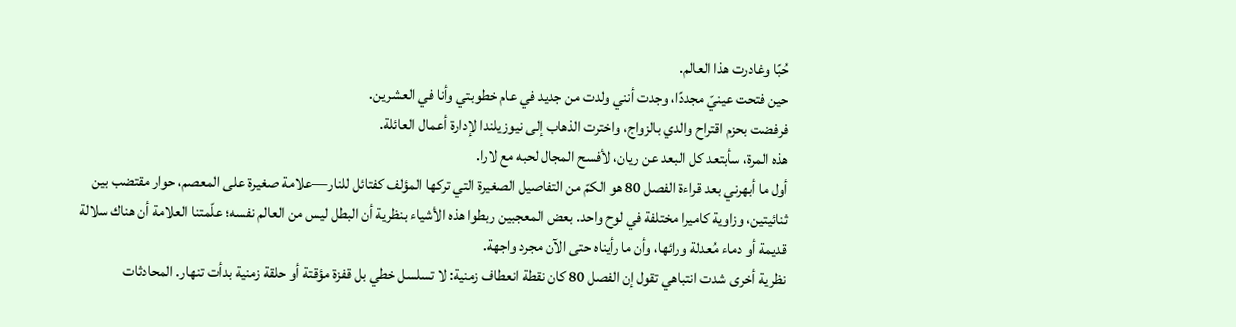حُبًا وغادرت هذا العالم.
حين فتحت عينيّ مجددًا، وجدت أنني ولدت من جديد في عام خطوبتي وأنا في العشرين.
فرفضت بحزم اقتراح والدي بالزواج، واخترت الذهاب إلى نيوزيلندا لإدارة أعمال العائلة.
هذه المرة، سأبتعد كل البعد عن ريان، لأفسح المجال لحبه مع لارا.
أول ما أبهرني بعد قراءة الفصل 80 هو الكمّ من التفاصيل الصغيرة التي تركها المؤلف كفتائل للنار—علامة صغيرة على المعصم، حوار مقتضب بين ثنائيتين، وزاوية كاميرا مختلفة في لوح واحد. بعض المعجبين ربطوا هذه الأشياء بنظرية أن البطل ليس من العالم نفسه؛ علّمتنا العلامة أن هناك سلالة قديمة أو دماء مُعدلة ورائها، وأن ما رأيناه حتى الآن مجرد واجهة.
نظرية أخرى شدت انتباهي تقول إن الفصل 80 كان نقطة انعطاف زمنية: لا تسلسل خطي بل قفزة مؤقتة أو حلقة زمنية بدأت تنهار. المحادثات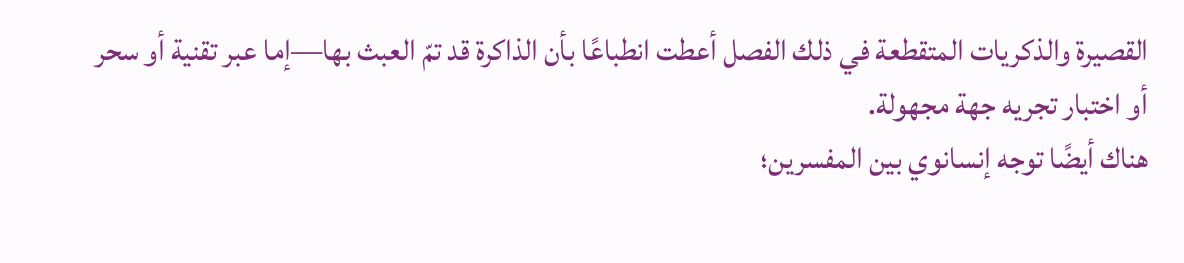القصيرة والذكريات المتقطعة في ذلك الفصل أعطت انطباعًا بأن الذاكرة قد تمّ العبث بها—إما عبر تقنية أو سحر أو اختبار تجريه جهة مجهولة.
هناك أيضًا توجه إنسانوي بين المفسرين؛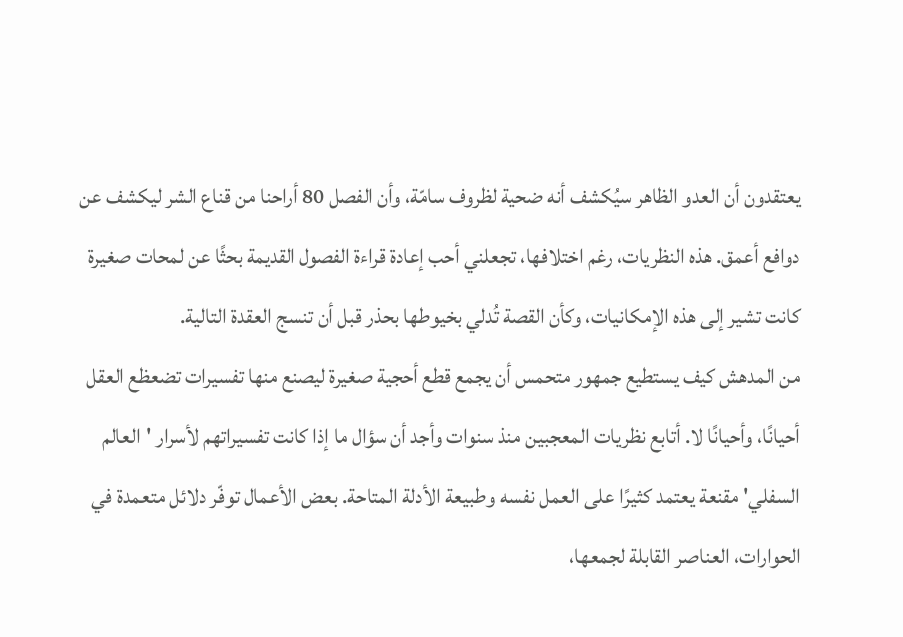يعتقدون أن العدو الظاهر سيُكشف أنه ضحية لظروف سامّة، وأن الفصل 80 أراحنا من قناع الشر ليكشف عن دوافع أعمق. هذه النظريات، رغم اختلافها، تجعلني أحب إعادة قراءة الفصول القديمة بحثًا عن لمحات صغيرة كانت تشير إلى هذه الإمكانيات، وكأن القصة تُدلي بخيوطها بحذر قبل أن تنسج العقدة التالية.
من المدهش كيف يستطيع جمهور متحمس أن يجمع قطع أحجية صغيرة ليصنع منها تفسيرات تضعظع العقل أحيانًا، وأحيانًا لا. أتابع نظريات المعجبين منذ سنوات وأجد أن سؤال ما إذا كانت تفسيراتهم لأسرار 'العالم السفلي' مقنعة يعتمد كثيرًا على العمل نفسه وطبيعة الأدلة المتاحة. بعض الأعمال توفّر دلائل متعمدة في الحوارات، العناصر القابلة لجمعها،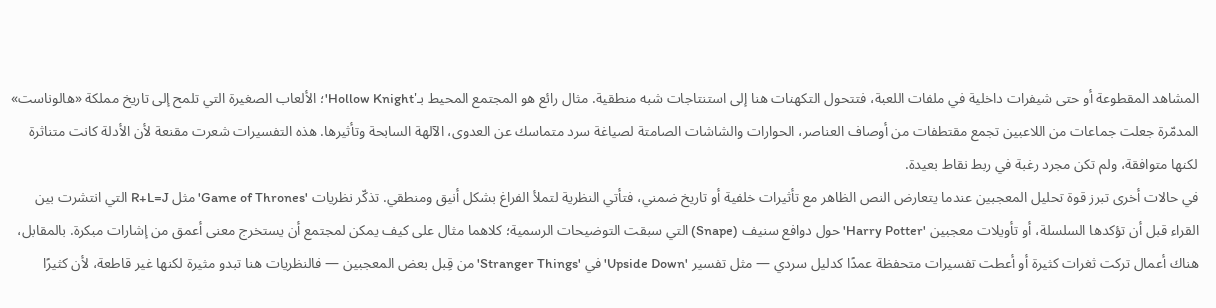المشاهد المقطوعة أو حتى شيفرات داخلية في ملفات اللعبة، فتتحول التكهنات هنا إلى استنتاجات شبه منطقية. مثال رائع هو المجتمع المحيط بـ'Hollow Knight'؛ الألعاب الصغيرة التي تلمح إلى تاريخ مملكة «هالوناست» المدمّرة جعلت جماعات من اللاعبين تجمع مقتطفات من أوصاف العناصر، الحوارات والشاشات الصامتة لصياغة سرد متماسك عن العدوى، الآلهة السابحة وتأثيرها. هذه التفسيرات شعرت مقنعة لأن الأدلة كانت متناثرة لكنها متوافقة، ولم تكن مجرد رغبة في ربط نقاط بعيدة.
في حالات أخرى تبرز قوة تحليل المعجبين عندما يتعارض النص الظاهر مع تأثيرات خلفية أو تاريخ ضمني، فتأتي النظرية لتملأ الفراغ بشكل أنيق ومنطقي. تذكّر نظريات 'Game of Thrones' مثل R+L=J التي انتشرت بين القراء قبل أن تؤكدها السلسلة، أو تأويلات معجبين 'Harry Potter' حول دوافع سنيف (Snape) التي سبقت التوضيحات الرسمية؛ كلاهما مثال على كيف يمكن لمجتمع أن يستخرج معنى أعمق من إشارات مبكرة. بالمقابل، هناك أعمال تركت ثغرات كثيرة أو أعطت تفسيرات متحفظة عمدًا كدليل سردي — مثل تفسير 'Upside Down' في 'Stranger Things' من قِبل بعض المعجبين — فالنظريات هنا تبدو مثيرة لكنها غير قاطعة، لأن كثيرًا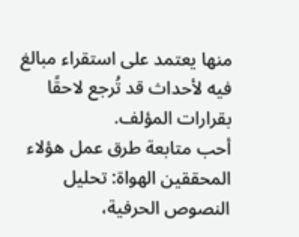منها يعتمد على استقراء مبالغ فيه لأحداث قد تُرجع لاحقًا بقرارات المؤلف.
أحب متابعة طرق عمل هؤلاء المحققين الهواة: تحليل النصوص الحرفية،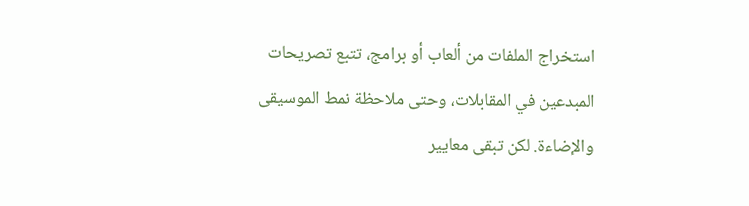استخراج الملفات من ألعاب أو برامج، تتبع تصريحات المبدعين في المقابلات، وحتى ملاحظة نمط الموسيقى والإضاءة. لكن تبقى معايير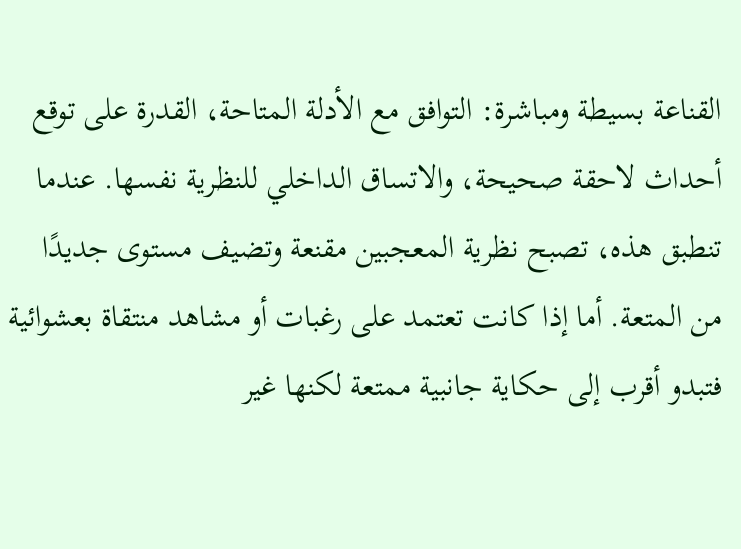القناعة بسيطة ومباشرة: التوافق مع الأدلة المتاحة، القدرة على توقع أحداث لاحقة صحيحة، والاتساق الداخلي للنظرية نفسها. عندما تنطبق هذه، تصبح نظرية المعجبين مقنعة وتضيف مستوى جديدًا من المتعة. أما إذا كانت تعتمد على رغبات أو مشاهد منتقاة بعشوائية فتبدو أقرب إلى حكاية جانبية ممتعة لكنها غير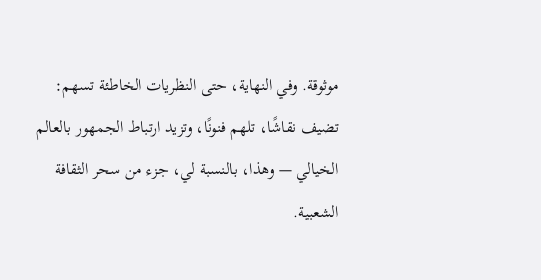موثوقة. وفي النهاية، حتى النظريات الخاطئة تسهم: تضيف نقاشًا، تلهم فنونًا، وتزيد ارتباط الجمهور بالعالم الخيالي — وهذا، بالنسبة لي، جزء من سحر الثقافة الشعبية.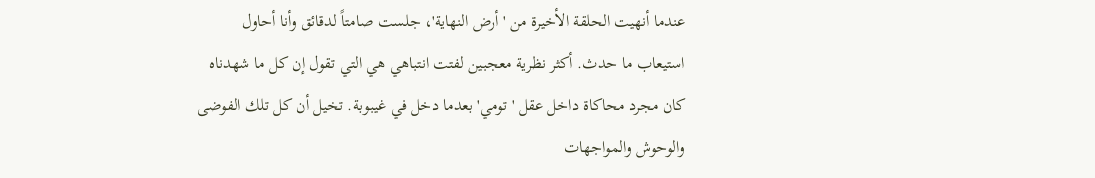عندما أنهيت الحلقة الأخيرة من 'أرض النهاية'، جلست صامتاً لدقائق وأنا أحاول استيعاب ما حدث. أكثر نظرية معجبين لفتت انتباهي هي التي تقول إن كل ما شهدناه كان مجرد محاكاة داخل عقل 'تومي' بعدما دخل في غيبوبة. تخيل أن كل تلك الفوضى والوحوش والمواجهات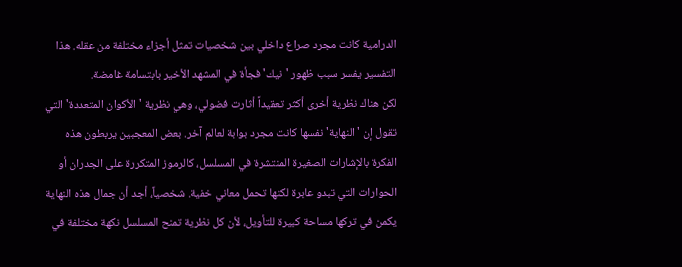الدرامية كانت مجرد صراع داخلي بين شخصيات تمثل أجزاء مختلفة من عقله. هذا التفسير يفسر سبب ظهور 'نيك' فجأة في المشهد الأخير بابتسامة غامضة.
لكن هناك نظرية أخرى أكثر تعقيداً أثارت فضولي، وهي نظرية 'الأكوان المتعددة' التي تقول إن 'النهاية' نفسها كانت مجرد بوابة لعالم آخر. بعض المعجبين يربطون هذه الفكرة بالإشارات الصغيرة المنتشرة في المسلسل، كالرموز المتكررة على الجدران أو الحوارات التي تبدو عابرة لكنها تحمل معاني خفية. شخصياً، أجد أن جمال هذه النهاية يكمن في تركها مساحة كبيرة للتأويل، لأن كل نظرية تمنح المسلسل نكهة مختلفة في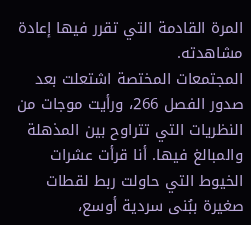المرة القادمة التي تقرر فيها إعادة مشاهدته.
المجتمعات المختصة اشتعلت بعد صدور الفصل 266، ورأيت موجات من النظريات التي تتراوح بين المذهلة والمبالغ فيها. أنا قرأت عشرات الخيوط التي حاولت ربط لقطات صغيرة ببُنى سردية أوسع،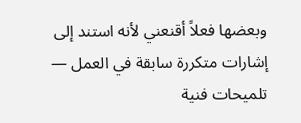وبعضها فعلاً أقنعني لأنه استند إلى إشارات متكررة سابقة في العمل — تلميحات فنية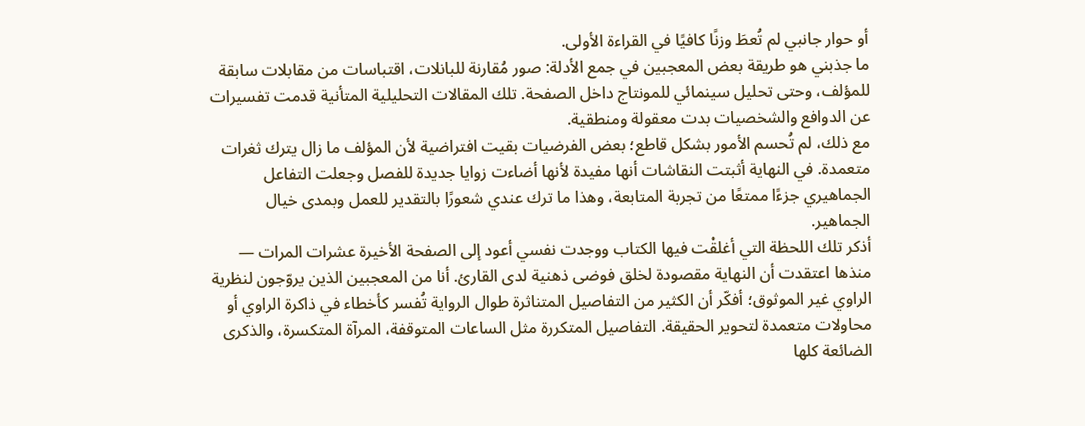أو حوار جانبي لم تُعطَ وزنًا كافيًا في القراءة الأولى.
ما جذبني هو طريقة بعض المعجبين في جمع الأدلة: صور مُقارنة للبانلات، اقتباسات من مقابلات سابقة للمؤلف، وحتى تحليل سينمائي للمونتاج داخل الصفحة. تلك المقالات التحليلية المتأنية قدمت تفسيرات عن الدوافع والشخصيات بدت معقولة ومنطقية.
مع ذلك، لم تُحسم الأمور بشكل قاطع؛ بعض الفرضيات بقيت افتراضية لأن المؤلف ما زال يترك ثغرات متعمدة. في النهاية أثبتت النقاشات أنها مفيدة لأنها أضاءت زوايا جديدة للفصل وجعلت التفاعل الجماهيري جزءًا ممتعًا من تجربة المتابعة، وهذا ما ترك عندي شعورًا بالتقدير للعمل وبمدى خيال الجماهير.
أذكر تلك اللحظة التي أغلقْت فيها الكتاب ووجدت نفسي أعود إلى الصفحة الأخيرة عشرات المرات — منذها اعتقدت أن النهاية مقصودة لخلق فوضى ذهنية لدى القارئ. أنا من المعجبين الذين يروّجون لنظرية الراوي غير الموثوق؛ أفكّر أن الكثير من التفاصيل المتناثرة طوال الرواية تُفسر كأخطاء في ذاكرة الراوي أو محاولات متعمدة لتحوير الحقيقة. التفاصيل المتكررة مثل الساعات المتوقفة، المرآة المتكسرة، والذكرى الضائعة كلها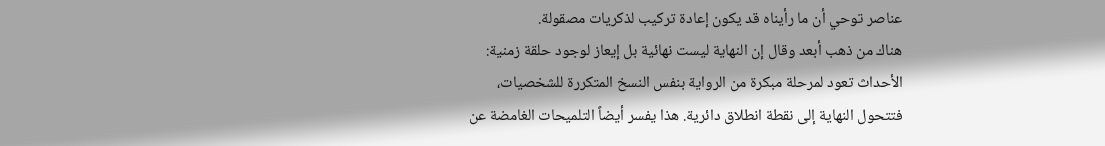عناصر توحي أن ما رأيناه قد يكون إعادة تركيب لذكريات مصقولة.
هناك من ذهب أبعد وقال إن النهاية ليست نهائية بل إيعاز لوجود حلقة زمنية: الأحداث تعود لمرحلة مبكرة من الرواية بنفس النسخ المتكررة للشخصيات، فتتحول النهاية إلى نقطة انطلاق دائرية. هذا يفسر أيضاً التلميحات الغامضة عن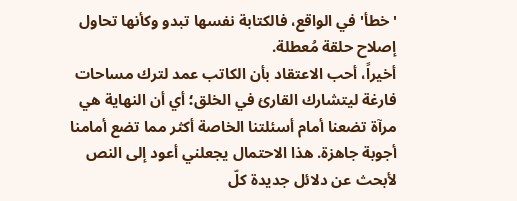'خطأ' في الواقع، فالكتابة نفسها تبدو وكأنها تحاول إصلاح حلقة مُعطلة.
أخيراً، أحب الاعتقاد بأن الكاتب عمد لترك مساحات فارغة ليتشارك القارئ في الخلق؛ أي أن النهاية هي مرآة تضعنا أمام أسئلتنا الخاصة أكثر مما تضع أمامنا أجوبة جاهزة. هذا الاحتمال يجعلني أعود إلى النص لأبحث عن دلائل جديدة كلّ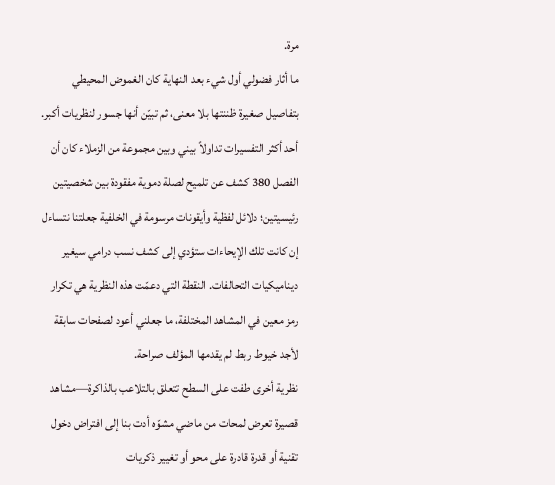مرة.
ما أثار فضولي أول شيء بعد النهاية كان الغموض المحيطي بتفاصيل صغيرة ظننتها بلا معنى، ثم تبيّن أنها جسور لنظريات أكبر.
أحد أكثر التفسيرات تداولاً بيني وبين مجموعة من الزملاء كان أن الفصل 380 كشف عن تلميح لصلة دموية مفقودة بين شخصيتين رئيسيتين؛ دلائل لفظية وأيقونات مرسومة في الخلفية جعلتنا نتساءل إن كانت تلك الإيحاءات ستؤدي إلى كشف نسب درامي سيغير ديناميكيات التحالفات. النقطة التي دعمّت هذه النظرية هي تكرار رمز معين في المشاهد المختلفة، ما جعلني أعود لصفحات سابقة لأجد خيوط ربط لم يقدمها المؤلف صراحة.
نظرية أخرى طفت على السطح تتعلق بالتلاعب بالذاكرة—مشاهد قصيرة تعرض لمحات من ماضي مشوّه أدت بنا إلى افتراض دخول تقنية أو قدرة قادرة على محو أو تغيير ذكريات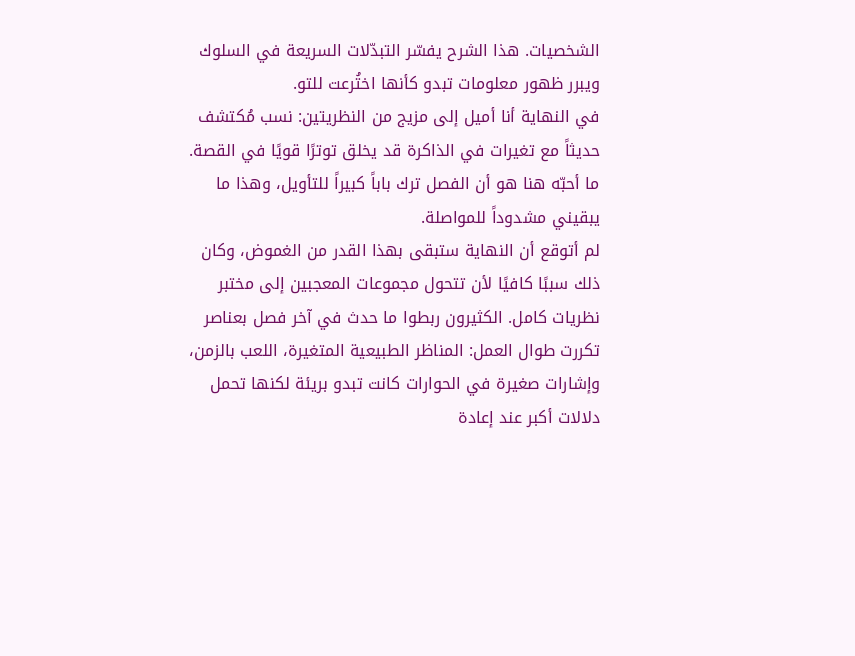الشخصيات. هذا الشرح يفسّر التبدّلات السريعة في السلوك ويبرر ظهور معلومات تبدو كأنها اختُرعت للتو.
في النهاية أنا أميل إلى مزيج من النظريتين: نسب مُكتشف حديثاً مع تغيرات في الذاكرة قد يخلق توترًا قويًا في القصة. ما أحبّه هنا هو أن الفصل ترك باباً كبيراً للتأويل، وهذا ما يبقيني مشدوداً للمواصلة.
لم أتوقع أن النهاية ستبقى بهذا القدر من الغموض، وكان ذلك سببًا كافيًا لأن تتحول مجموعات المعجبين إلى مختبر نظريات كامل. الكثيرون ربطوا ما حدث في آخر فصل بعناصر تكررت طوال العمل: المناظر الطبيعية المتغيرة، اللعب بالزمن، وإشارات صغيرة في الحوارات كانت تبدو بريئة لكنها تحمل دلالات أكبر عند إعادة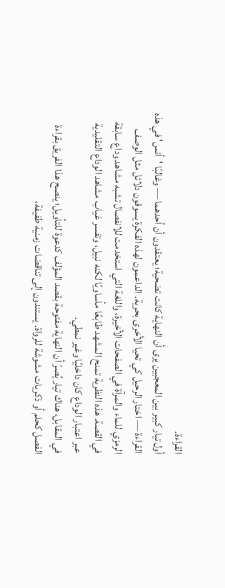القراءة.
أول تيار كبير بين المعجبين يرى أن النهاية كانت تضحية؛ يعتقدون أن أحدهما — وغالبًا 'أنس' في هذه القراءة — اختار الرحيل كي تحيا الأخرى بحرية. الداعمون لهذه الفكرة يسوقون دلائل مثل الوصف الرمزي للماء والمرآة في الصفحات الأخيرة، واللغة التي استخدمت للانفصال تشبه مشاهد وداع سابقة في القصة. هذه النظرية تمنح المشهد طابعًا مأساويًا لكنه نبيل، وتفسر غياب مشاهد الوداع التقليدية عبر اعتبار الوداع كان داخليًا وغير نمطي.
في المقابل، هناك تيار يُصرّ أن النهاية مفتوحة بقصد المؤلف كدعوة للتأويل؛ ينصح هذا الفريق بقراءة الفصل كحلم أو ذكريات مشوشة للرواة. يستندون إلى تناقضات زمنية طفيفة،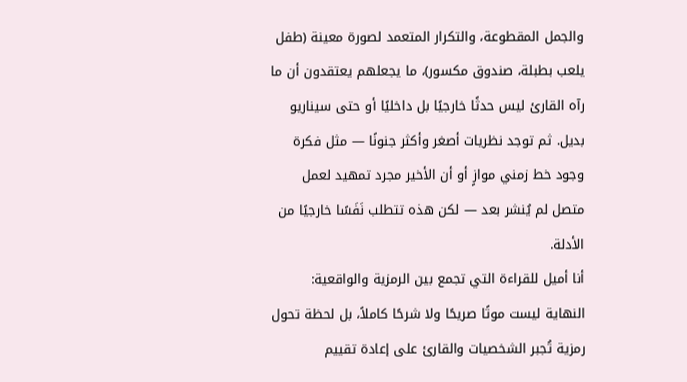والجمل المقطوعة، والتكرار المتعمد لصورة معينة (طفل يلعب بطبلة، صندوق مكسور)، ما يجعلهم يعتقدون أن ما رآه القارئ ليس حدثًا خارجيًا بل داخليًا أو حتى سيناريو بديل. ثم توجد نظريات أصغر وأكثر جنونًا — مثل فكرة وجود خط زمني موازٍ أو أن الأخير مجرد تمهيد لعمل متصل لم يُنشر بعد — لكن هذه تتطلب نَفَسًا خارجيًا من الأدلة.
أنا أميل للقراءة التي تجمع بين الرمزية والواقعية: النهاية ليست موتًا صريحًا ولا شرحًا كاملاً، بل لحظة تحول رمزية تُجبر الشخصيات والقارئ على إعادة تقييم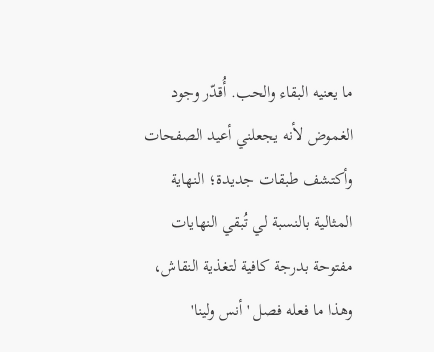ما يعنيه البقاء والحب. أُقدّر وجود الغموض لأنه يجعلني أعيد الصفحات وأكتشف طبقات جديدة؛ النهاية المثالية بالنسبة لي تُبقي النهايات مفتوحة بدرجة كافية لتغذية النقاش، وهذا ما فعله فصل 'أنس ولينا'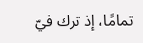تمامًا، إذ ترك فيّ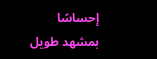إحساسًا بمشهد طويل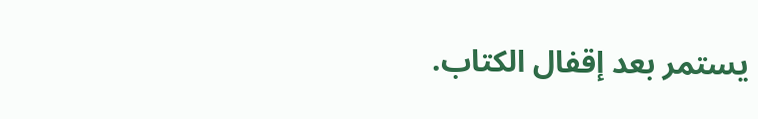يستمر بعد إقفال الكتاب.